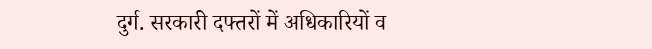दुर्ग. सरकारी दफ्तरों में अधिकारियों व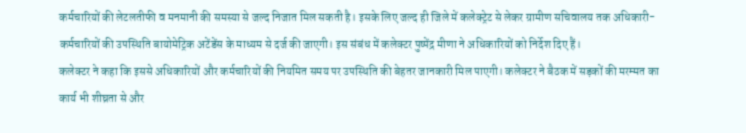कर्मचारियों की लेटलतीफी व मनमानी की समस्या से जल्द निजात मिल सकती है। इसके लिए जल्द ही जिले में कलेक्ट्रेट से लेकर ग्रामीण सचिवालय तक अधिकारी-कर्मचारियों की उपस्थिति बायोमेट्रिक अटेंडेंस के माध्यम से दर्ज की जाएगी। इस संबंध में कलेक्टर पुष्पेंद्र मीणा ने अधिकारियों को निर्देश दिए हैं।
कलेक्टर ने कहा कि इससे अधिकारियों और कर्मचारियों की नियमित समय पर उपस्थिति की बेहतर जानकारी मिल पाएगी। कलेक्टर ने बैठक में सड़कों की मरम्मत का कार्य भी शीघ्रता से और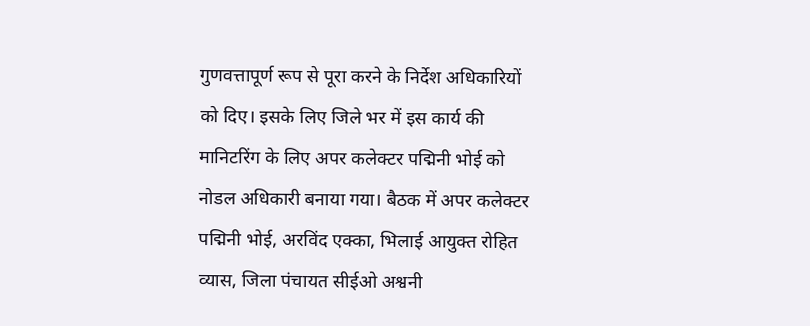गुणवत्तापूर्ण रूप से पूरा करने के निर्देश अधिकारियों को दिए। इसके लिए जिले भर में इस कार्य की मानिटरिंग के लिए अपर कलेक्टर पद्मिनी भोई को नोडल अधिकारी बनाया गया। बैठक में अपर कलेक्टर पद्मिनी भोई, अरविंद एक्का, भिलाई आयुक्त रोहित व्यास, जिला पंचायत सीईओ अश्वनी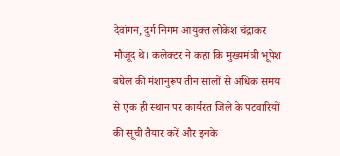देवांगन, दुर्ग निगम आयुक्त लोकेश चंद्राकर मौजूद थे। कलेक्टर ने कहा कि मुख्यमंत्री भूपेश बघेल की मंशानुरूप तीन सालों से अधिक समय से एक ही स्थान पर कार्यरत जिले के पटवारियों की सूची तैयार करें और इनके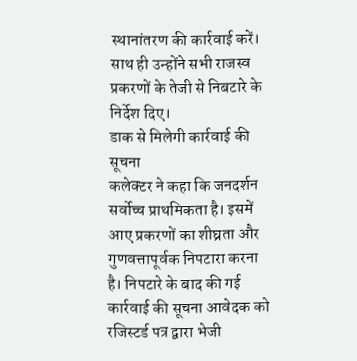स्थानांतरण की कार्रवाई करें। साथ ही उन्होंने सभी राजस्व प्रकरणों के तेजी से निबटारे के निर्देश दिए।
डाक से मिलेगी कार्रवाई की सूचना
कलेक्टर ने कहा कि जनदर्शन सर्वोच्च प्राथमिकता है। इसमें आए प्रकरणों का शीघ्रता और गुणवत्तापूर्वक निपटारा करना है। निपटारे के बाद की गई कार्रवाई की सूचना आवेदक को रजिस्टर्ड पत्र द्वारा भेजी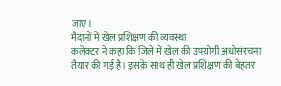जाए।
मैदानों में खेल प्रशिक्षण की व्यवस्था
कलेक्टर ने कहा कि जिले में खेल की उपयोगी अधोसंरचना तैयार की गई है। इसके साथ ही खेल प्रशिक्षण की बेहतर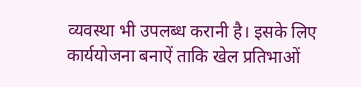व्यवस्था भी उपलब्ध करानी है। इसके लिए कार्ययोजना बनाऐं ताकि खेल प्रतिभाओं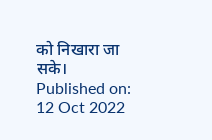को निखारा जा सके।
Published on:
12 Oct 2022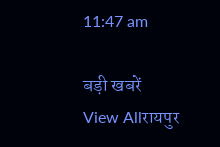11:47 am

बड़ी खबरें
View Allरायपुर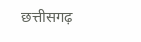छत्तीसगढ़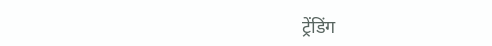ट्रेंडिंग